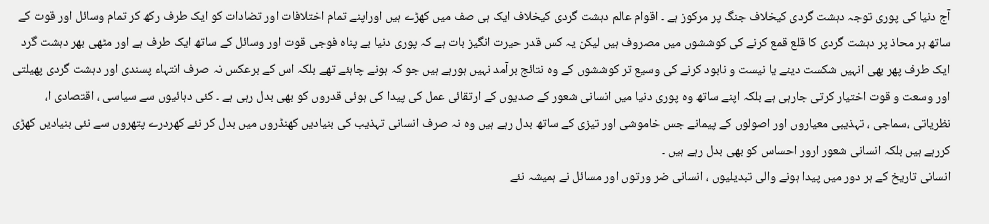آج دنیا کی پوری توجہ دہشت گردی کیخلاف جنگ پر مرکوز ہے ۔ اقوام عالم دہشت گردی کیخلاف ایک ہی صف میں کھڑے ہیں اوراپنے تمام اختلافات اور تضادات کو ایک طرف رکھ کر تمام وسائل اور قوت کے ساتھ ہر محاذ پر دہشت گردی کا قلع قمع کرنے کی کوششوں میں مصروف ہیں لیکن یہ کس قدر حیرت انگیز بات ہے کہ پوری دنیا بے پناہ فوجی قوت اور وسائل کے ساتھ ایک طرف ہے اور مٹھی بھر دہشت گرد ایک طرف پھر بھی انہیں شکست دینے یا نیست و نابود کرنے کی وسیع تر کوششوں کے وہ نتائج برآمد نہیں ہورہے ہیں جو کہ ہونے چاہئے تھے بلکہ اس کے برعکس نہ صرف انتہاء پسندی اور دہشت گردی پھیلتی اور وسعت و قوت اختیار کرتی جارہی ہے بلکہ اپنے ساتھ وہ پوری دنیا میں انسانی شعور کے صدیوں کے ارتقائی عمل کی پیدا کی ہوئی قدروں کو بھی بدل رہی ہے ۔ کئی دہائیوں سے سیاسی ، اقتصادی ا، نظریاتی ،سماجی ، تہذیبی معیاروں اور اصولوں کے پیمانے جس خاموشی اور تیزی کے ساتھ بدل رہے ہیں وہ نہ صرف انسانی تہذیب کی بنیادیں کھنڈروں میں بدل کر نئے کھردرے پتھروں سے نئی بنیادیں کھڑی کررہے ہیں بلکہ انسانی شعور ارور احساس کو بھی بدل رہے ہیں ۔
انسانی تاریخ کے ہر دور میں پیدا ہونے والی تبدیلیوں ، انسانی ضر ورتوں اور مسائل نے ہمیشہ نئے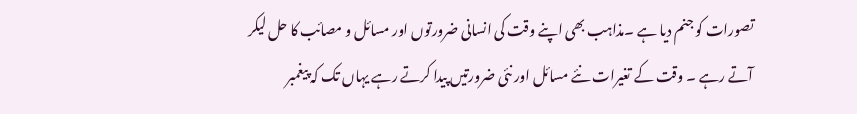تصورات کو جنم دیا ہے ۔مذاہب بھی اپنے وقت کی انسانی ضرورتوں اور مسائل و مصائب کا حل لیکر آتے رہے ۔ وقت کے تغیرات نئے مسائل اور نئی ضرورتیں پیدا کرتے رہے یہاں تک کہ پیغمبر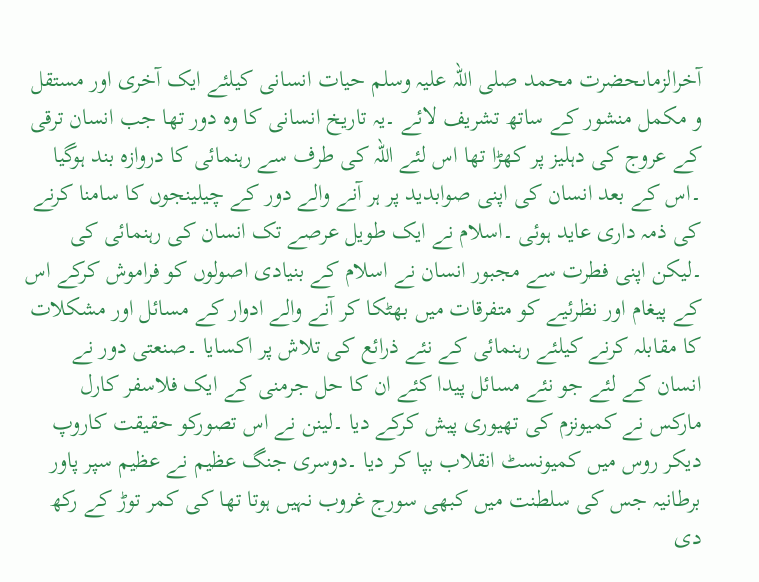آخرالزماںحضرت محمد صلی اللہ علیہ وسلم حیات انسانی کیلئے ایک آخری اور مستقل و مکمل منشور کے ساتھ تشریف لائے ۔یہ تاریخ انسانی کا وہ دور تھا جب انسان ترقی کے عروج کی دہلیز پر کھڑا تھا اس لئے اللہ کی طرف سے رہنمائی کا دروازہ بند ہوگیا ۔اس کے بعد انسان کی اپنی صوابدید پر ہر آنے والے دور کے چیلینجوں کا سامنا کرنے کی ذمہ داری عاید ہوئی ۔اسلام نے ایک طویل عرصے تک انسان کی رہنمائی کی ۔لیکن اپنی فطرت سے مجبور انسان نے اسلام کے بنیادی اصولوں کو فراموش کرکے اس کے پیغام اور نظرئیے کو متفرقات میں بھٹکا کر آنے والے ادوار کے مسائل اور مشکلات کا مقابلہ کرنے کیلئے رہنمائی کے نئے ذرائع کی تلاش پر اکسایا ۔صنعتی دور نے انسان کے لئے جو نئے مسائل پیدا کئے ان کا حل جرمنی کے ایک فلاسفر کارل مارکس نے کمیونزم کی تھیوری پیش کرکے دیا ۔لینن نے اس تصورکو حقیقت کاروپ دیکر روس میں کمیونسٹ انقلاب بپا کر دیا ۔دوسری جنگ عظیم نے عظیم سپر پاور برطانیہ جس کی سلطنت میں کبھی سورج غروب نہیں ہوتا تھا کی کمر توڑ کے رکھ دی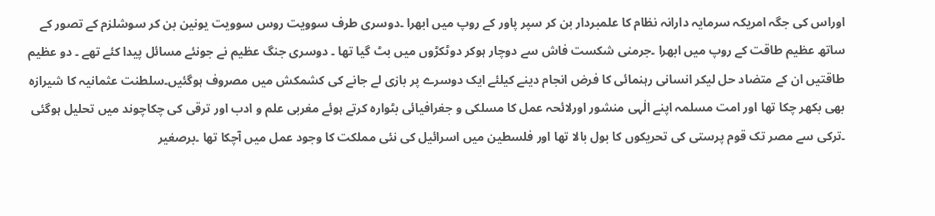اوراس کی جگہ امریکہ سرمایہ دارانہ نظام کا علمبردار بن کر سپر پاور کے روپ میں ابھرا ۔دوسری طرف سوویت روس سوویت یونین بن کر سوشلزم کے تصور کے ساتھ عظیم طاقت کے روپ میں ابھرا ۔جرمنی شکست فاش سے دوچار ہوکر دوٹکڑوں میں بٹ گیا تھا ۔ دوسری جنگ عظیم نے جونئے مسائل پیدا کئے تھے ۔ دو عظیم طاقتیں ان کے متضاد حل لیکر انسانی رہنمائی کا فرض انجام دینے کیلئے ایک دوسرے پر بازی لے جانے کی کشمکش میں مصروف ہوگئیں۔سلطنت عثمانیہ کا شیرازہ بھی بکھر چکا تھا اور امت مسلمہ اپنے الٰہی منشور اورلائحہ عمل کا مسلکی و جغرافیائی بٹوارہ کرتے ہوئے مغربی علم و ادب اور ترقی کی چکاچوند میں تحلیل ہوگئی ۔ترکی سے مصر تک قوم پرستی کی تحریکوں کا بول بالا تھا اور فلسطین میں اسرائیل کی نئی مملکت کا وجود عمل میں آچکا تھا ۔برصغیر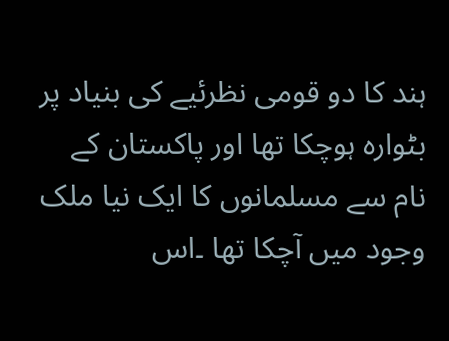ہند کا دو قومی نظرئیے کی بنیاد پر بٹوارہ ہوچکا تھا اور پاکستان کے نام سے مسلمانوں کا ایک نیا ملک وجود میں آچکا تھا ۔اس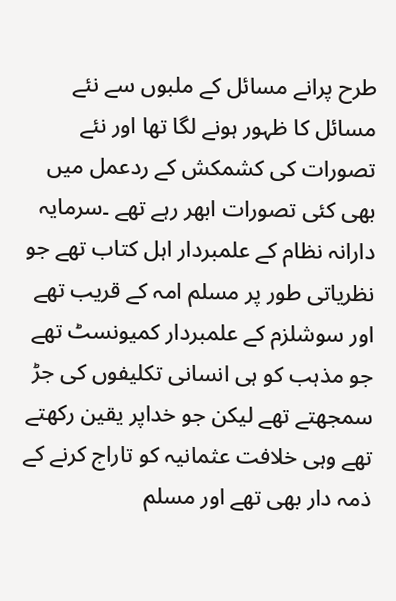طرح پرانے مسائل کے ملبوں سے نئے مسائل کا ظہور ہونے لگا تھا اور نئے تصورات کی کشمکش کے ردعمل میں بھی کئی تصورات ابھر رہے تھے ۔سرمایہ دارانہ نظام کے علمبردار اہل کتاب تھے جو نظریاتی طور پر مسلم امہ کے قریب تھے اور سوشلزم کے علمبردار کمیونسٹ تھے جو مذہب کو ہی انسانی تکلیفوں کی جڑ سمجھتے تھے لیکن جو خداپر یقین رکھتے تھے وہی خلافت عثمانیہ کو تاراج کرنے کے ذمہ دار بھی تھے اور مسلم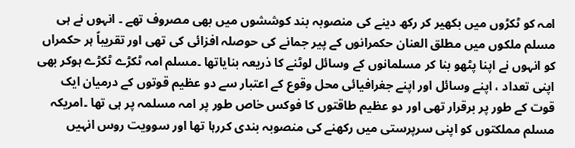امہ کو ٹکڑوں میں بکھیر کر رکھ دینے کی منصوبہ بند کوششوں میں بھی مصروف تھے ۔ انہوں نے ہی مسلم ملکوں میں مطلق العنان حکمرانوں کے پیر جمانے کی حوصلہ افزائی کی تھی اور تقریباً ہر حکمراں کو انہوں نے اپنا پٹھو بنا کر مسلمانوں کے وسائل لوٹنے کا ذریعہ بنایاتھا ۔مسلم امہ ٹکڑے ٹکڑے ہوکر بھی اپنی تعداد ، اپنے وسائل اور اپنے جغرافیائی محل وقوع کے اعتبار سے دو عظیم قوتوں کے درمیان ایک قوت کے طور پر برقرار تھی اور دو عظیم طاقتوں کا فوکس خاص طور پر امہ مسلمہ پر ہی تھا ۔امریکہ مسلم مملکتوں کو اپنی سرپرستی میں رکھنے کی منصوبہ بندی کررہا تھا اور سوویت روس انہیں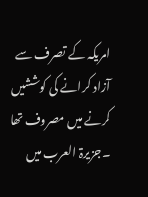امریکہ کے تصرف سے آزاد کرانے کی کوششیں کرنے میں مصروف تھا ۔جزیرۃ العرب میں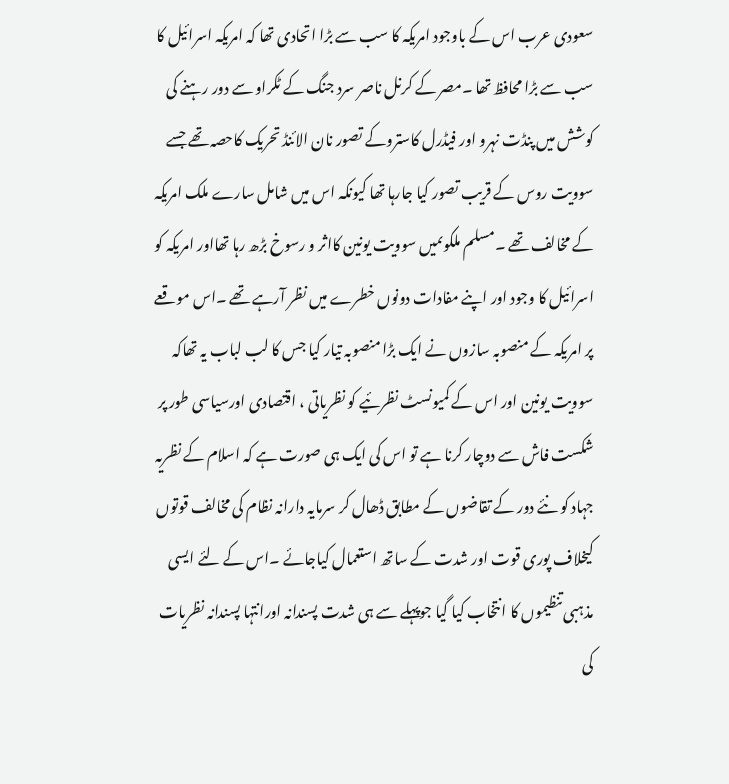سعودی عرب اس کے باوجود امریکہ کا سب سے بڑا اتحادی تھا کہ امریکہ اسرائیل کا سب سے بڑا محافظ تھا ۔مصر کے کرنل ناصر سرد جنگ کے ٹکراو سے دور رہنے کی کوشش میں پنڈت نہرو اور فیڈرل کاستروکے تصور نان الائنڈ تحریک کاحصہ تھے جسے سوویت روس کے قریب تصور کیا جارہا تھا کیونکہ اس میں شامل سارے ملک امریکہ کے مخالف تھے ۔مسلم ملکوںمیں سوویت یونین کااثر و رسوخ بڑھ رہا تھااور امریکہ کو اسرائیل کا وجود اور اپنے مفادات دونوں خطرے میں نظر آرہے تھے ۔اس موقعے پر امریکہ کے منصوبہ سازوں نے ایک بڑا منصوبہ تیار کیا جس کا لب لباب یہ تھاکہ سوویت یونین اور اس کے کمیونسٹ نظرئیے کو نظریاتی ، اقتصادی اورسیاسی طور پر شکست فاش سے دوچار کرنا ہے تو اس کی ایک ہی صورت ہے کہ اسلام کے نظریہ جہاد کو نئے دور کے تقاضوں کے مطابق ڈھال کر سرمایہ دارانہ نظام کی مخالف قوتوں کیخلاف پوری قوت اور شدت کے ساتھ استعمال کیاجائے ۔اس کے لئے ایسی مذہبی تنظیموں کا انتخاب کیا گیا جوپہلے سے ہی شدت پسندانہ اورانتہا پسندانہ نظریات کی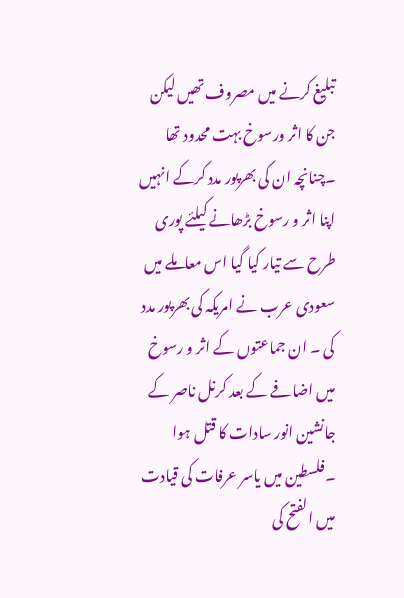تبلیغ کرنے میں مصروف تھیں لیکن جن کا اثر ورسوخ بہت محدود تھا ۔چنانچہ ان کی بھرپور مدد کرکے انہیں اپنا اثر و رسوخ بڑھانے کیلئے پوری طرح سے تیار کیا گیا اس معاملے میں سعودی عرب نے امریکہ کی بھرپور مدد کی ۔ ان جماعتوں کے اثر و رسوخ میں اضافے کے بعد کرنل ناصر کے جانشین انور سادات کا قتل ہوا ۔فلسطین میں یاسر عرفات کی قیادت میں الفتح کی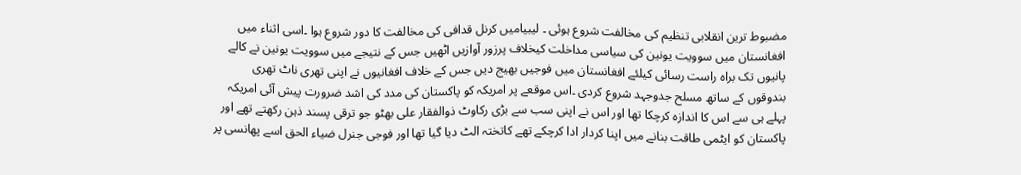مضبوط ترین انقلابی تنظیم کی مخالفت شروع ہوئی ۔ لیبیامیں کرنل قدافی کی مخالفت کا دور شروع ہوا ۔اسی اثناء میں افغانستان میں سوویت یونین کی سیاسی مداخلت کیخلاف پرزور آوازیں اٹھیں جس کے نتیجے میں سوویت یونین نے کالے پانیوں تک براہ راست رسائی کیلئے افغانستان میں فوجیں بھیج دیں جس کے خلاف افغانیوں نے اپنی تھری ناٹ تھری بندوقوں کے ساتھ مسلح جدوجہد شروع کردی ۔اس موقعے پر امریکہ کو پاکستان کی مدد کی اشد ضرورت پیش آئی امریکہ پہلے ہی سے اس کا اندازہ کرچکا تھا اور اس نے اپنی سب سے بڑی رکاوٹ ذوالفقار علی بھٹو جو ترقی پسند ذہن رکھتے تھے اور پاکستان کو ایٹمی طاقت بنانے میں اپنا کردار ادا کرچکے تھے کاتختہ الٹ دیا گیا تھا اور فوجی جنرل ضیاء الحق اسے پھانسی پر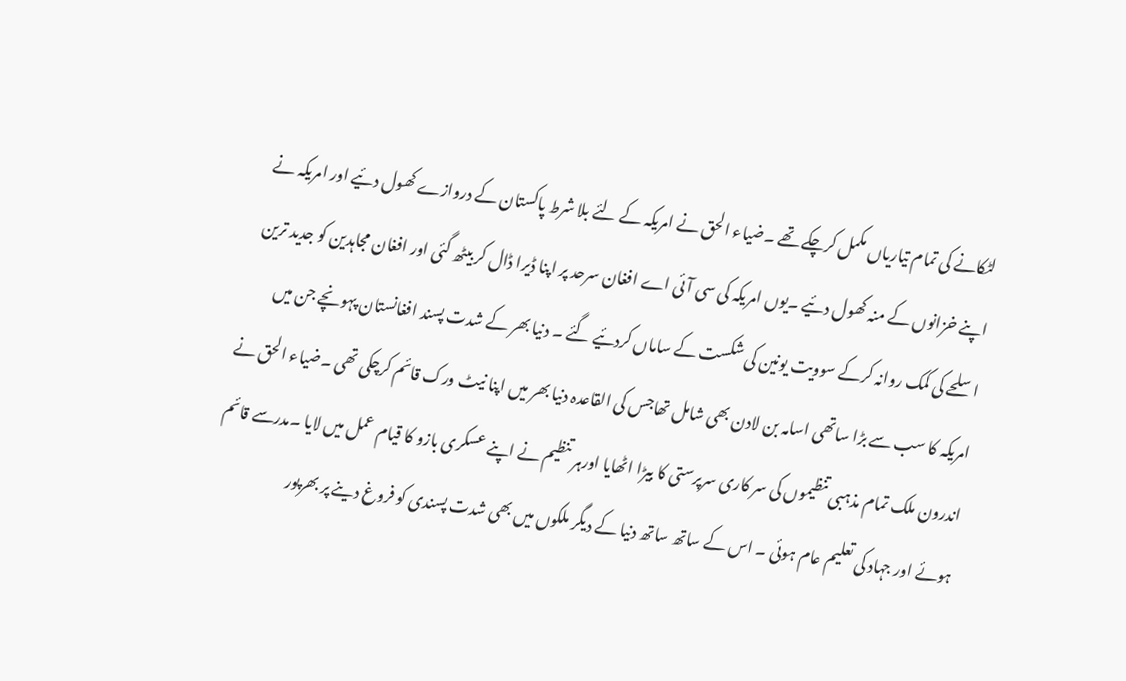لٹکانے کی تمام تیاریاں مکمل کرچکے تھے ۔ضیاء الحق نے امریکہ کے لئے بلا شرط پاکستان کے دروازے کھول دئیے اور امریکہ نے اپنے خزانوں کے منہ کھول دئیے ۔یوں امریکہ کی سی آئی اے افغان سرحد پر اپنا ڈیرا ڈال کر بیٹھ گئی اور افغان مجاہدین کو جدید ترین اسلحے کی کمک روانہ کرکے سوویت یونین کی شکست کے ساماں کردئیے گئے ۔ دنیا بھر کے شدت پسند افغانستان پہونچے جن میں امریکہ کا سب سے بڑا ساتھی اسامہ بن لادن بھی شامل تھاجس کی القاعدہ دنیا بھر میں اپنا نیٹ ورک قائم کرچکی تھی ۔ضیاء الحق نے اندرون ملک تمام مذہبی تنظیموں کی سر کاری سرپرستی کا بیڑا اٹھایا اورہر تنظیم نے اپنے عسکری بازو کا قیام عمل میں لایا ۔مدرسے قائم ہوئے اور جہاد کی تعلیم عام ہوئی ۔ اس کے ساتھ ساتھ دنیا کے دیگر ملکوں میں بھی شدت پسندی کو فروغ دینے پر بھرپور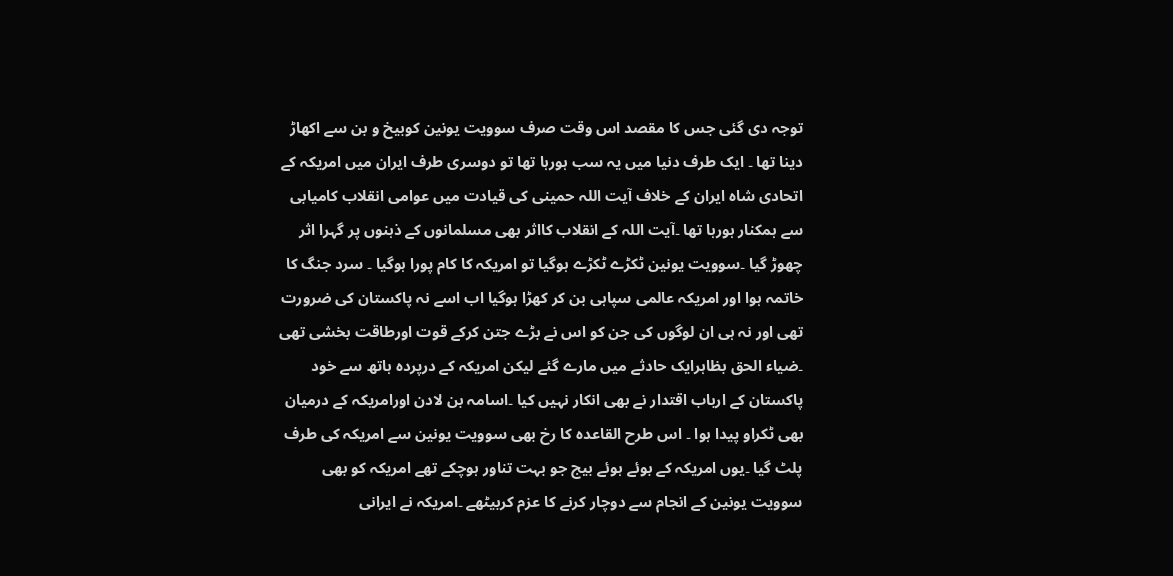توجہ دی گئی جس کا مقصد اس وقت صرف سوویت یونین کوبیخ و بن سے اکھاڑ دینا تھا ۔ ایک طرف دنیا میں یہ سب ہورہا تھا تو دوسری طرف ایران میں امریکہ کے اتحادی شاہ ایران کے خلاف آیت اللہ حمینی کی قیادت میں عوامی انقلاب کامیابی سے ہمکنار ہورہا تھا ۔آیت اللہ کے انقلاب کااثر بھی مسلمانوں کے ذہنوں پر گہرا اثر چھوڑ گیا ۔سوویت یونین ٹکڑے ٹکڑے ہوگیا تو امریکہ کا کام پورا ہوگیا ۔ سرد جنگ کا خاتمہ ہوا اور امریکہ عالمی سپاہی بن کر کھڑا ہوگیا اب اسے نہ پاکستان کی ضرورت تھی اور نہ ہی ان لوگوں کی جن کو اس نے بڑے جتن کرکے قوت اورطاقت بخشی تھی ۔ضیاء الحق بظاہرایک حادثے میں مارے گئے لیکن امریکہ کے درپردہ ہاتھ سے خود پاکستان کے ارباب اقتدار نے بھی انکار نہیں کیا ۔اسامہ بن لادن اورامریکہ کے درمیان بھی ٹکراو پیدا ہوا ۔ اس طرح القاعدہ کا رخ بھی سوویت یونین سے امریکہ کی طرف پلٹ گیا ۔یوں امریکہ کے بوئے ہوئے بیج جو بہت تناور ہوچکے تھے امریکہ کو بھی سوویت یونین کے انجام سے دوچار کرنے کا عزم کربیٹھے ۔امریکہ نے ایرانی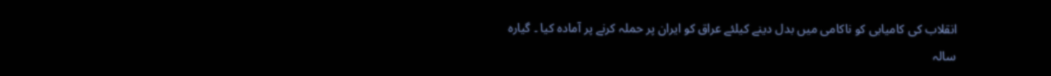انقلاب کی کامیابی کو ناکامی میں بدل دینے کیلئے عراق کو ایران پر حملہ کرنے پر آمادہ کیا ۔ گیارہ سالہ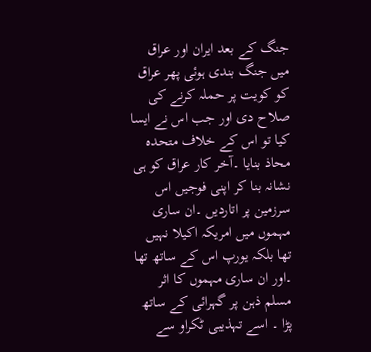جنگ کے بعد ایران اور عراق میں جنگ بندی ہوئی پھر عراق کو کویت پر حملہ کرنے کی صلاح دی اور جب اس نے ایسا کیا تو اس کے خلاف متحدہ محاذ بنایا ۔آخر کار عراق کو ہی نشانہ بنا کر اپنی فوجیں اس سرزمین پر اتاردیں ۔ان ساری مہموں میں امریکہ اکیلا نہیں تھا بلکہ یورپ اس کے ساتھ تھا ۔اور ان ساری مہموں کا اثر مسلم ذہن پر گہرائی کے ساتھ پڑا ۔ اسے تہذیبی ٹکراو سے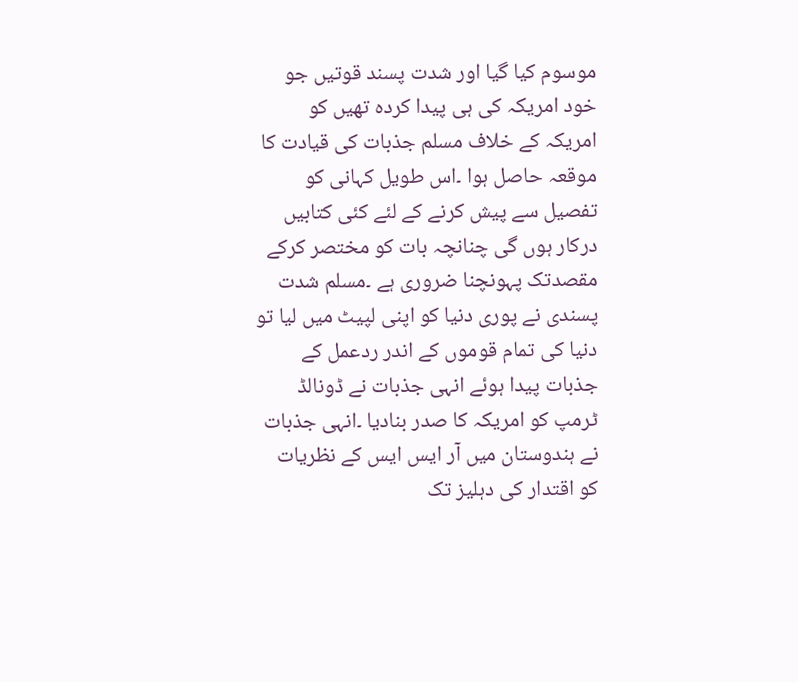موسوم کیا گیا اور شدت پسند قوتیں جو خود امریکہ کی ہی پیدا کردہ تھیں کو امریکہ کے خلاف مسلم جذبات کی قیادت کا موقعہ حاصل ہوا ۔اس طویل کہانی کو تفصیل سے پیش کرنے کے لئے کئی کتابیں درکار ہوں گی چنانچہ بات کو مختصر کرکے مقصدتک پہونچنا ضروری ہے ۔مسلم شدت پسندی نے پوری دنیا کو اپنی لپیٹ میں لیا تو دنیا کی تمام قوموں کے اندر ردعمل کے جذبات پیدا ہوئے انہی جذبات نے ڈونالڈ ٹرمپ کو امریکہ کا صدر بنادیا ۔انہی جذبات نے ہندوستان میں آر ایس ایس کے نظریات کو اقتدار کی دہلیز تک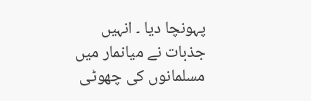پہونچا دیا ۔ انہیں جذبات نے میانمار میں مسلمانوں کی چھوٹی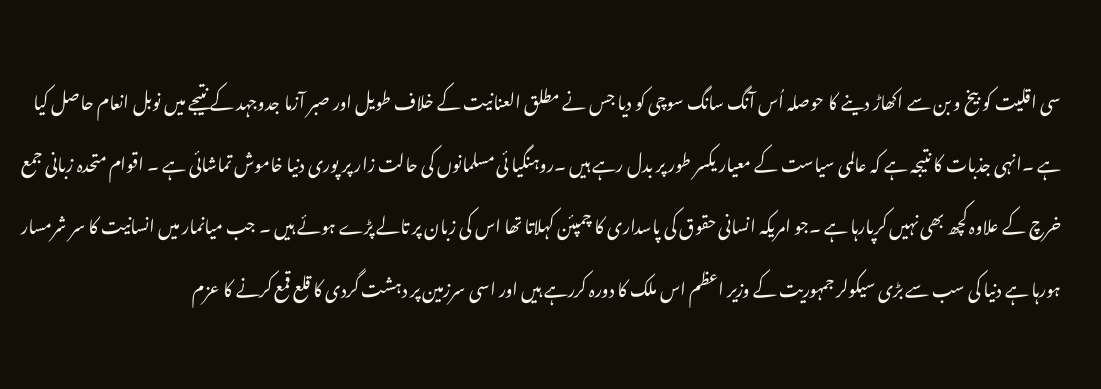سی اقلیت کو بیخ و بن سے اکھاڑ دینے کا حوصلہ اُس آنگ سانگ سوچی کو دیا جس نے مطلق العنانیت کے خلاف طویل اور صبر آزما جدوجہد کے نتیجے میں نوبل انعام حاصل کیا ہے ۔انہی جذبات کا نتیجہ ہے کہ عالمی سیاست کے معیار یکسر طور پر بدل رہے ہیں ۔روہنگیا ئی مسلمانوں کی حالت زار پر پوری دنیا خاموش تماشائی ہے ۔ اقوام متحدہ زبانی جمع خرچ کے علاوہ کچھ بھی نہیں کرپارہا ہے ۔جو امریکہ انسانی حقوق کی پاسداری کا چمپئن کہلاتا تھا اس کی زبان پر تالے پڑے ہوئے ہیں ۔ جب میانمار میں انسانیت کا سر شرمسار ہورہا ہے دنیا کی سب سے بڑی سیکولر جمہوریت کے وزیر اعظم اس ملک کا دورہ کررہے ہیں اور اسی سرزمین پر دہشت گردی کا قلع قمع کرنے کا عزم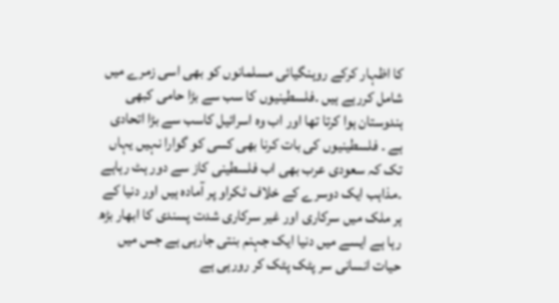کا اظہار کرکے روہنگیائی مسلمانوں کو بھی اسی زمرے میں شامل کررہے ہیں ۔فلسطینیوں کا سب سے بڑا حامی کبھی ہندوستان ہوا کرتا تھا اور اب وہ اسرائیل کاسب سے بڑا اتحادی ہے ۔ فلسطینیوں کی بات کرنا بھی کسی کو گوارا نہیں یہاں تک کہ سعودی عرب بھی اب فلسطینی کاز سے دور ہٹ رہاہے ۔مذاہب ایک دوسرے کے خلاف ٹکراو پر آمادہ ہیں اور دنیا کے ہر ملک میں سرکاری اور غیر سرکاری شدت پسندی کا ابھار بڑھ رہا ہے ایسے میں دنیا ایک جہنم بنتی جارہی ہے جس میں حیات انسانی سر پٹک پٹک کر رورہی ہے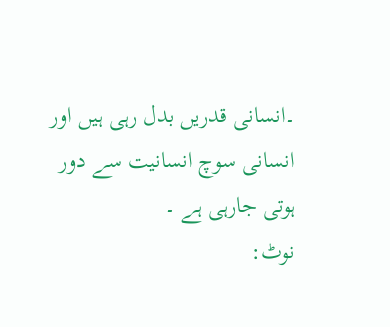۔انسانی قدریں بدل رہی ہیں اور انسانی سوچ انسانیت سے دور ہوتی جارہی ہے ۔
نوٹ: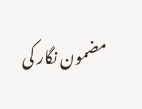مضمون نگار کی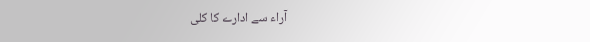آراء سے ادارے کا کلی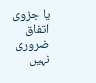یا جزوی اتفاق ضروری نہیں